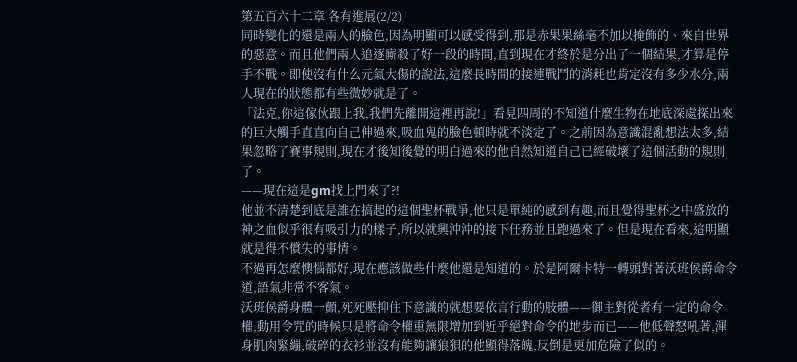第五百六十二章 各有進展(2/2)
同時變化的還是兩人的臉色,因為明顯可以感受得到,那是赤果果絲毫不加以掩飾的、來自世界的惡意。而且他們兩人追逐廝殺了好一段的時間,直到現在才終於是分出了一個結果,才算是停手不戰。即使沒有什么元氣大傷的說法,這麼長時間的接連戰鬥的消耗也肯定沒有多少水分,兩人現在的狀態都有些微妙就是了。
「法克,你這傢伙跟上我,我們先離開這裡再說!」看見四周的不知道什麼生物在地底深處探出來的巨大觸手直直向自己伸過來,吸血鬼的臉色頓時就不淡定了。之前因為意識混亂想法太多,結果忽略了賽事規則,現在才後知後覺的明白過來的他自然知道自己已經破壞了這個活動的規則了。
——現在這是gm找上門來了?!
他並不清楚到底是誰在搞起的這個聖杯戰爭,他只是單純的感到有趣,而且覺得聖杯之中盛放的神之血似乎很有吸引力的樣子,所以就興沖沖的接下任務並且跑過來了。但是現在看來,這明顯就是得不償失的事情。
不過再怎麼懊惱都好,現在應該做些什麼他還是知道的。於是阿爾卡特一轉頭對著沃班侯爵命令道,語氣非常不客氣。
沃班侯爵身體一顫,死死壓抑住下意識的就想要依言行動的肢體——御主對從者有一定的命令權,動用令咒的時候只是將命令權重無限增加到近乎絕對命令的地步而已——他低聲怒吼著,渾身肌肉緊繃,破碎的衣衫並沒有能夠讓狼狽的他顯得落魄,反倒是更加危險了似的。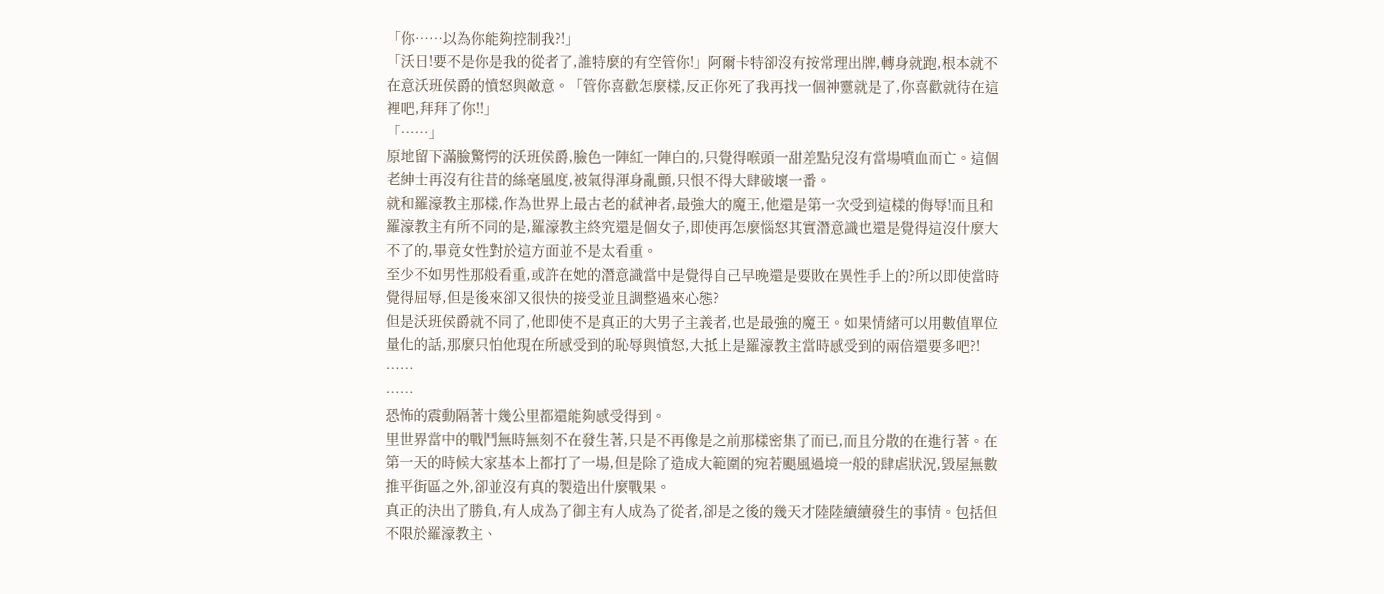「你……以為你能夠控制我?!」
「沃日!要不是你是我的從者了,誰特麼的有空管你!」阿爾卡特卻沒有按常理出牌,轉身就跑,根本就不在意沃班侯爵的憤怒與敵意。「管你喜歡怎麼樣,反正你死了我再找一個神靈就是了,你喜歡就待在這裡吧,拜拜了你!!」
「……」
原地留下滿臉驚愕的沃班侯爵,臉色一陣紅一陣白的,只覺得喉頭一甜差點兒沒有當場噴血而亡。這個老紳士再沒有往昔的絲毫風度,被氣得渾身亂顫,只恨不得大肆破壞一番。
就和羅濠教主那樣,作為世界上最古老的弒神者,最強大的魔王,他還是第一次受到這樣的侮辱!而且和羅濠教主有所不同的是,羅濠教主終究還是個女子,即使再怎麼惱怒其實潛意識也還是覺得這沒什麼大不了的,畢竟女性對於這方面並不是太看重。
至少不如男性那般看重,或許在她的潛意識當中是覺得自己早晚還是要敗在異性手上的?所以即使當時覺得屈辱,但是後來卻又很快的接受並且調整過來心態?
但是沃班侯爵就不同了,他即使不是真正的大男子主義者,也是最強的魔王。如果情緒可以用數值單位量化的話,那麼只怕他現在所感受到的恥辱與憤怒,大抵上是羅濠教主當時感受到的兩倍還要多吧?!
……
……
恐怖的震動隔著十幾公里都還能夠感受得到。
里世界當中的戰鬥無時無刻不在發生著,只是不再像是之前那樣密集了而已,而且分散的在進行著。在第一天的時候大家基本上都打了一場,但是除了造成大範圍的宛若颶風過境一般的肆虐狀況,毀屋無數推平街區之外,卻並沒有真的製造出什麼戰果。
真正的決出了勝負,有人成為了御主有人成為了從者,卻是之後的幾天才陸陸續續發生的事情。包括但不限於羅濠教主、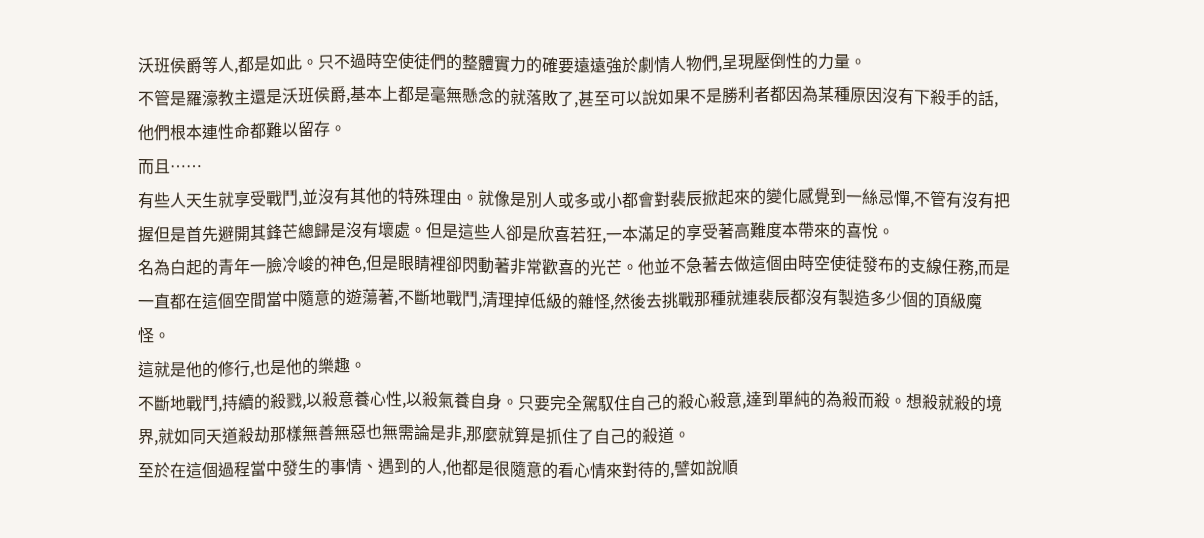沃班侯爵等人,都是如此。只不過時空使徒們的整體實力的確要遠遠強於劇情人物們,呈現壓倒性的力量。
不管是羅濠教主還是沃班侯爵,基本上都是毫無懸念的就落敗了,甚至可以說如果不是勝利者都因為某種原因沒有下殺手的話,他們根本連性命都難以留存。
而且……
有些人天生就享受戰鬥,並沒有其他的特殊理由。就像是別人或多或小都會對裴辰掀起來的變化感覺到一絲忌憚,不管有沒有把握但是首先避開其鋒芒總歸是沒有壞處。但是這些人卻是欣喜若狂,一本滿足的享受著高難度本帶來的喜悅。
名為白起的青年一臉冷峻的神色,但是眼睛裡卻閃動著非常歡喜的光芒。他並不急著去做這個由時空使徒發布的支線任務,而是一直都在這個空間當中隨意的遊蕩著,不斷地戰鬥,清理掉低級的雜怪,然後去挑戰那種就連裴辰都沒有製造多少個的頂級魔怪。
這就是他的修行,也是他的樂趣。
不斷地戰鬥,持續的殺戮,以殺意養心性,以殺氣養自身。只要完全駕馭住自己的殺心殺意,達到單純的為殺而殺。想殺就殺的境界,就如同天道殺劫那樣無善無惡也無需論是非,那麼就算是抓住了自己的殺道。
至於在這個過程當中發生的事情、遇到的人,他都是很隨意的看心情來對待的,譬如說順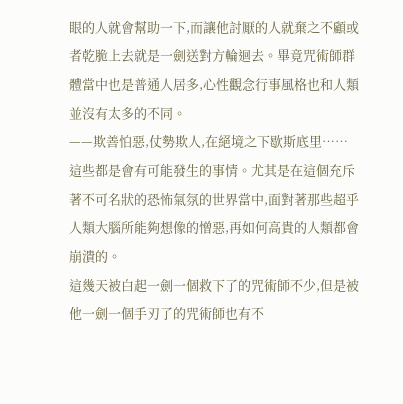眼的人就會幫助一下,而讓他討厭的人就棄之不顧或者乾脆上去就是一劍送對方輪迴去。畢竟咒術師群體當中也是普通人居多,心性觀念行事風格也和人類並沒有太多的不同。
——欺善怕惡,仗勢欺人,在絕境之下歇斯底里……這些都是會有可能發生的事情。尤其是在這個充斥著不可名狀的恐怖氣氛的世界當中,面對著那些超乎人類大腦所能夠想像的憎惡,再如何高貴的人類都會崩潰的。
這幾天被白起一劍一個救下了的咒術師不少,但是被他一劍一個手刃了的咒術師也有不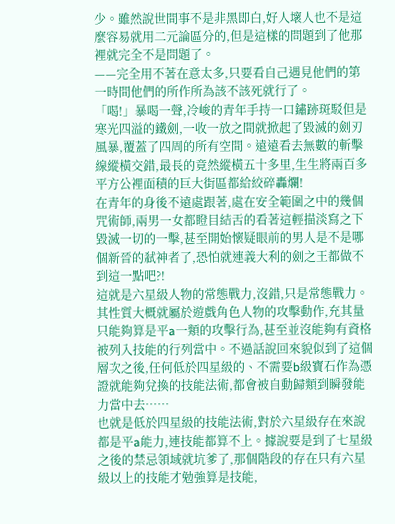少。雖然說世間事不是非黑即白,好人壞人也不是這麼容易就用二元論區分的,但是這樣的問題到了他那裡就完全不是問題了。
——完全用不著在意太多,只要看自己遇見他們的第一時間他們的所作所為該不該死就行了。
「喝!」暴喝一聲,冷峻的青年手持一口鏽跡斑駁但是寒光四溢的鐵劍,一收一放之間就掀起了毀滅的劍刃風暴,覆蓋了四周的所有空間。遠遠看去無數的斬擊線縱橫交錯,最長的竟然縱橫五十多里,生生將兩百多平方公裡面積的巨大街區都給絞碎轟爛!
在青年的身後不遠處跟著,處在安全範圍之中的幾個咒術師,兩男一女都瞪目結舌的看著這輕描淡寫之下毀滅一切的一擊,甚至開始懷疑眼前的男人是不是哪個新晉的弒神者了,恐怕就連義大利的劍之王都做不到這一點吧?!
這就是六星級人物的常態戰力,沒錯,只是常態戰力。
其性質大概就屬於遊戲角色人物的攻擊動作,充其量只能夠算是平a一類的攻擊行為,甚至並沒能夠有資格被列入技能的行列當中。不過話說回來貌似到了這個層次之後,任何低於四星級的、不需要b級寶石作為憑證就能夠兌換的技能法術,都會被自動歸類到瞬發能力當中去……
也就是低於四星級的技能法術,對於六星級存在來說都是平a能力,連技能都算不上。據說要是到了七星級之後的禁忌領域就坑爹了,那個階段的存在只有六星級以上的技能才勉強算是技能,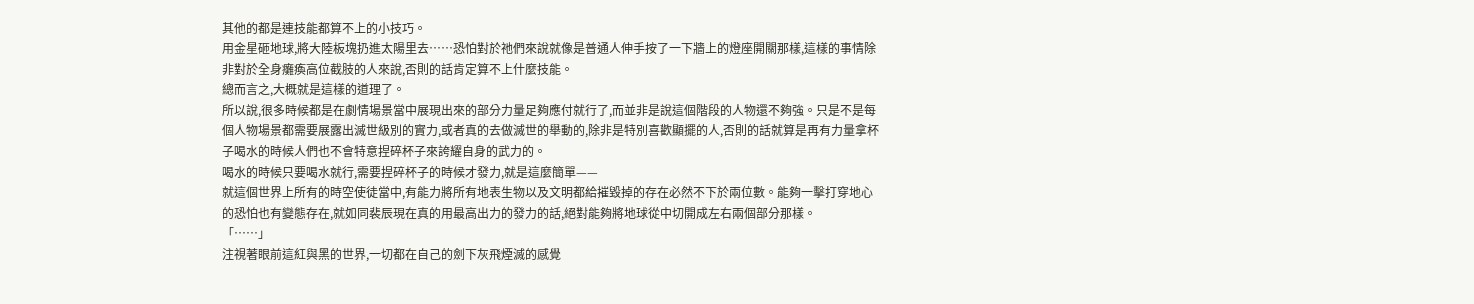其他的都是連技能都算不上的小技巧。
用金星砸地球,將大陸板塊扔進太陽里去……恐怕對於祂們來說就像是普通人伸手按了一下牆上的燈座開關那樣,這樣的事情除非對於全身癱瘓高位截肢的人來說,否則的話肯定算不上什麼技能。
總而言之,大概就是這樣的道理了。
所以說,很多時候都是在劇情場景當中展現出來的部分力量足夠應付就行了,而並非是說這個階段的人物還不夠強。只是不是每個人物場景都需要展露出滅世級別的實力,或者真的去做滅世的舉動的,除非是特別喜歡顯擺的人,否則的話就算是再有力量拿杯子喝水的時候人們也不會特意捏碎杯子來誇耀自身的武力的。
喝水的時候只要喝水就行,需要捏碎杯子的時候才發力,就是這麼簡單——
就這個世界上所有的時空使徒當中,有能力將所有地表生物以及文明都給摧毀掉的存在必然不下於兩位數。能夠一擊打穿地心的恐怕也有變態存在,就如同裴辰現在真的用最高出力的發力的話,絕對能夠將地球從中切開成左右兩個部分那樣。
「……」
注視著眼前這紅與黑的世界,一切都在自己的劍下灰飛煙滅的感覺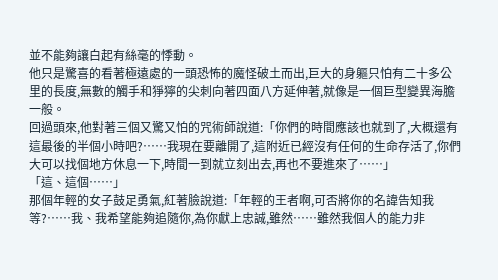並不能夠讓白起有絲毫的悸動。
他只是驚喜的看著極遠處的一頭恐怖的魔怪破土而出,巨大的身軀只怕有二十多公里的長度,無數的觸手和猙獰的尖刺向著四面八方延伸著,就像是一個巨型變異海膽一般。
回過頭來,他對著三個又驚又怕的咒術師說道:「你們的時間應該也就到了,大概還有這最後的半個小時吧?……我現在要離開了,這附近已經沒有任何的生命存活了,你們大可以找個地方休息一下,時間一到就立刻出去,再也不要進來了……」
「這、這個……」
那個年輕的女子鼓足勇氣,紅著臉說道:「年輕的王者啊,可否將你的名諱告知我等?……我、我希望能夠追隨你,為你獻上忠誠,雖然……雖然我個人的能力非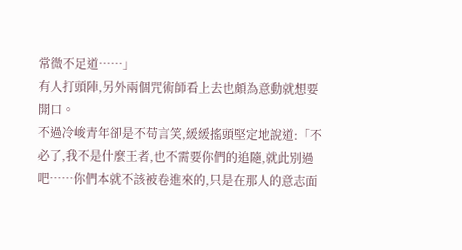常微不足道……」
有人打頭陣,另外兩個咒術師看上去也頗為意動就想要開口。
不過冷峻青年卻是不苟言笑,緩緩搖頭堅定地說道:「不必了,我不是什麼王者,也不需要你們的追隨,就此別過吧……你們本就不該被卷進來的,只是在那人的意志面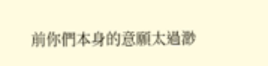前你們本身的意願太過渺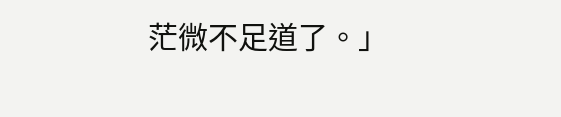茫微不足道了。」